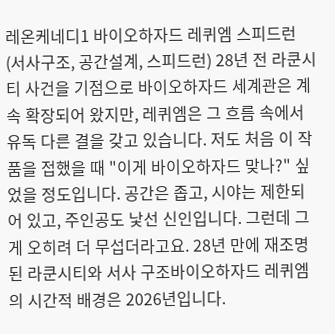레온케네디1 바이오하자드 레퀴엠 스피드런 (서사구조, 공간설계, 스피드런) 28년 전 라쿤시티 사건을 기점으로 바이오하자드 세계관은 계속 확장되어 왔지만, 레퀴엠은 그 흐름 속에서 유독 다른 결을 갖고 있습니다. 저도 처음 이 작품을 접했을 때 "이게 바이오하자드 맞나?" 싶었을 정도입니다. 공간은 좁고, 시야는 제한되어 있고, 주인공도 낯선 신인입니다. 그런데 그게 오히려 더 무섭더라고요. 28년 만에 재조명된 라쿤시티와 서사 구조바이오하자드 레퀴엠의 시간적 배경은 2026년입니다.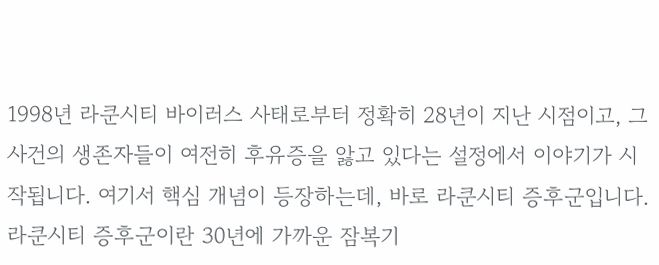1998년 라쿤시티 바이러스 사태로부터 정확히 28년이 지난 시점이고, 그 사건의 생존자들이 여전히 후유증을 앓고 있다는 설정에서 이야기가 시작됩니다. 여기서 핵심 개념이 등장하는데, 바로 라쿤시티 증후군입니다. 라쿤시티 증후군이란 30년에 가까운 잠복기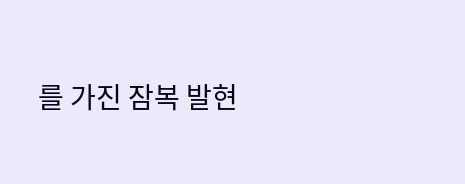를 가진 잠복 발현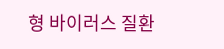형 바이러스 질환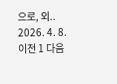으로, 외.. 2026. 4. 8. 이전 1 다음